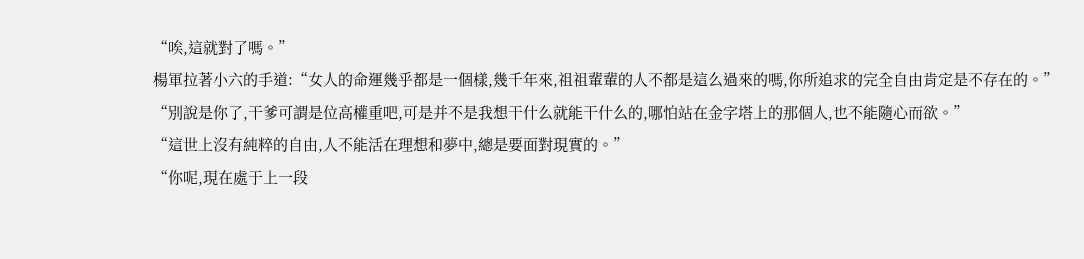“唉,這就對了嗎。”
楊軍拉著小六的手道:“女人的命運幾乎都是一個樣,幾千年來,祖祖輩輩的人不都是這么過來的嗎,你所追求的完全自由肯定是不存在的。”
“別說是你了,干爹可謂是位高權重吧,可是并不是我想干什么就能干什么的,哪怕站在金字塔上的那個人,也不能隨心而欲。”
“這世上沒有純粹的自由,人不能活在理想和夢中,總是要面對現實的。”
“你呢,現在處于上一段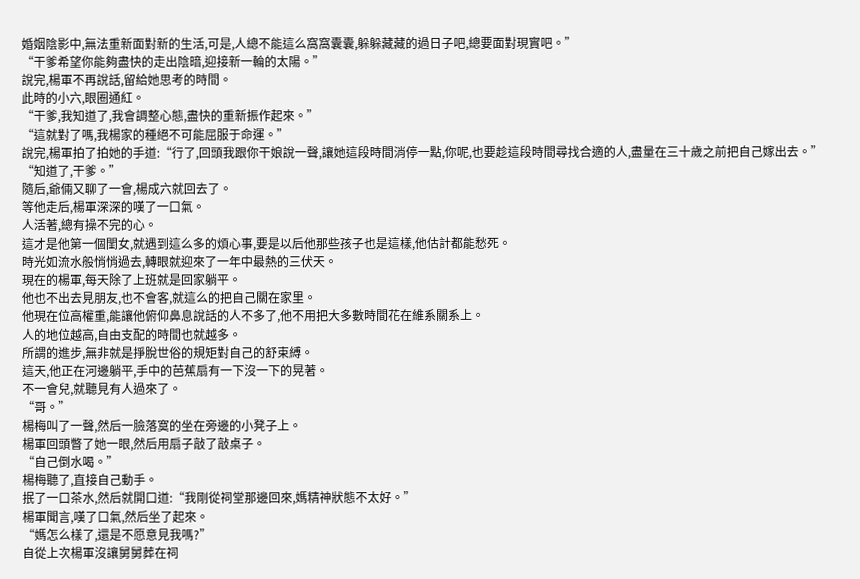婚姻陰影中,無法重新面對新的生活,可是,人總不能這么窩窩囊囊,躲躲藏藏的過日子吧,總要面對現實吧。”
“干爹希望你能夠盡快的走出陰暗,迎接新一輪的太陽。”
說完,楊軍不再說話,留給她思考的時間。
此時的小六,眼圈通紅。
“干爹,我知道了,我會調整心態,盡快的重新振作起來。”
“這就對了嗎,我楊家的種絕不可能屈服于命運。”
說完,楊軍拍了拍她的手道:“行了,回頭我跟你干娘說一聲,讓她這段時間消停一點,你呢,也要趁這段時間尋找合適的人,盡量在三十歲之前把自己嫁出去。”
“知道了,干爹。”
隨后,爺倆又聊了一會,楊成六就回去了。
等他走后,楊軍深深的嘆了一口氣。
人活著,總有操不完的心。
這才是他第一個閨女,就遇到這么多的煩心事,要是以后他那些孩子也是這樣,他估計都能愁死。
時光如流水般悄悄過去,轉眼就迎來了一年中最熱的三伏天。
現在的楊軍,每天除了上班就是回家躺平。
他也不出去見朋友,也不會客,就這么的把自己關在家里。
他現在位高權重,能讓他俯仰鼻息說話的人不多了,他不用把大多數時間花在維系關系上。
人的地位越高,自由支配的時間也就越多。
所謂的進步,無非就是掙脫世俗的規矩對自己的舒束縛。
這天,他正在河邊躺平,手中的芭蕉扇有一下沒一下的晃著。
不一會兒,就聽見有人過來了。
“哥。”
楊梅叫了一聲,然后一臉落寞的坐在旁邊的小凳子上。
楊軍回頭瞥了她一眼,然后用扇子敲了敲桌子。
“自己倒水喝。”
楊梅聽了,直接自己動手。
抿了一口茶水,然后就開口道:“我剛從祠堂那邊回來,媽精神狀態不太好。”
楊軍聞言,嘆了口氣,然后坐了起來。
“媽怎么樣了,還是不愿意見我嗎?”
自從上次楊軍沒讓舅舅葬在祠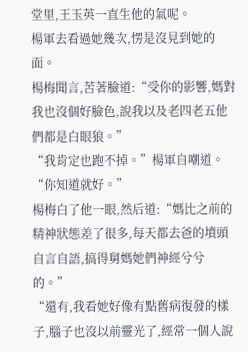堂里,王玉英一直生他的氣呢。
楊軍去看過她幾次,愣是沒見到她的面。
楊梅聞言,苦著臉道:“受你的影響,媽對我也沒個好臉色,說我以及老四老五他們都是白眼狼。”
“我肯定也跑不掉。”楊軍自嘲道。
“你知道就好。”
楊梅白了他一眼,然后道:“媽比之前的精神狀態差了很多,每天都去爸的墳頭自言自語,搞得舅媽她們神經兮兮的。”
“還有,我看她好像有點舊病復發的樣子,腦子也沒以前靈光了,經常一個人說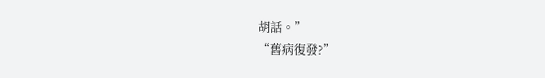胡話。”
“舊病復發?”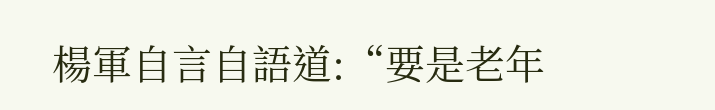楊軍自言自語道:“要是老年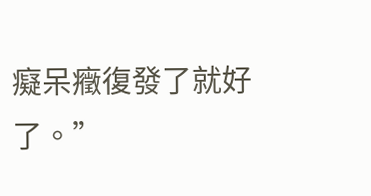癡呆癥復發了就好了。”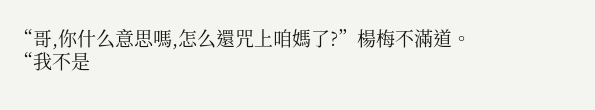“哥,你什么意思嗎,怎么還咒上咱媽了?”楊梅不滿道。
“我不是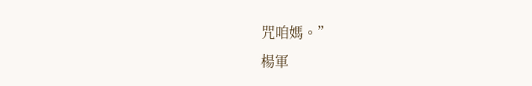咒咱媽。”
楊軍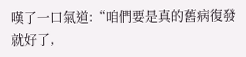嘆了一口氣道:“咱們要是真的舊病復發就好了,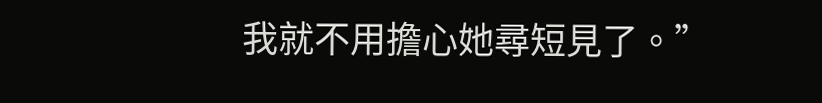我就不用擔心她尋短見了。”